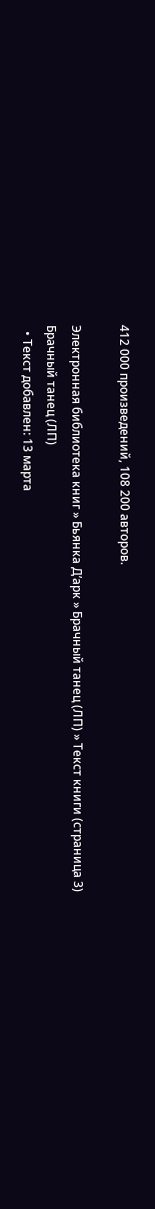412 000 произведений, 108 200 авторов.

Электронная библиотека книг » Бьянка Д’арк » Брачный танец (ЛП) » Текст книги (страница 3)
Брачный танец (ЛП)
  • Текст добавлен: 13 марта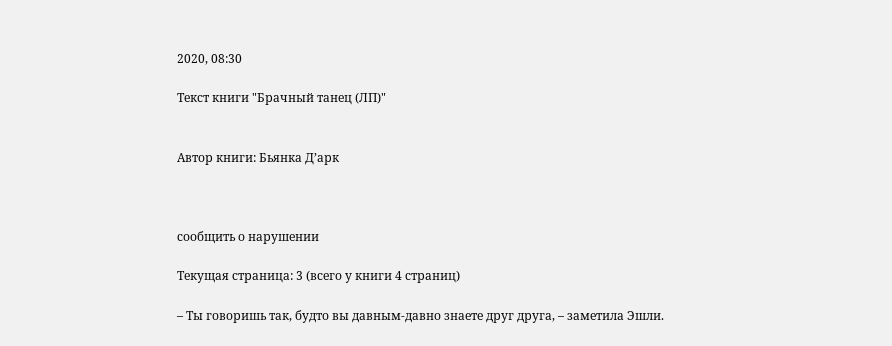2020, 08:30

Текст книги "Брачный танец (ЛП)"


Автор книги: Бьянка Д’арк



сообщить о нарушении

Текущая страница: 3 (всего у книги 4 страниц)

– Ты говоришь так, будто вы давным-давно знаете друг друга, – заметила Эшли.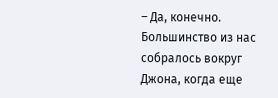– Да, конечно. Большинство из нас собралось вокруг Джона, когда еще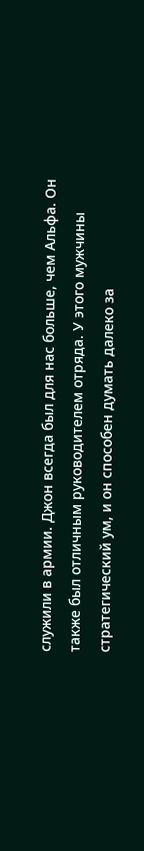служили в армии. Джон всегда был для нас больше, чем Альфа. Он также был отличным руководителем отряда. У этого мужчины стратегический ум, и он способен думать далеко за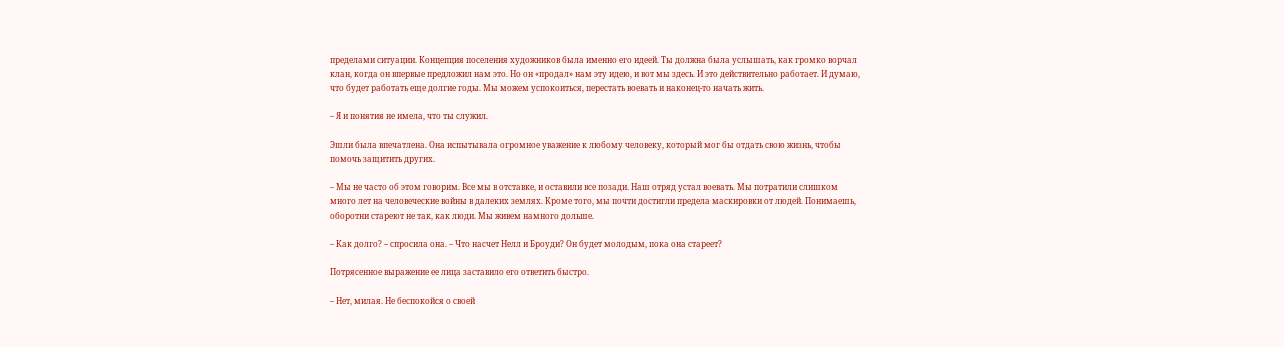пределами ситуации. Концепция поселения художников была именно его идеей. Ты должна была услышать, как громко ворчал клан, когда он впервые предложил нам это. Но он «продал» нам эту идею, и вот мы здесь. И это действительно работает. И думаю, что будет работать еще долгие годы. Мы можем успокоиться, перестать воевать и наконец-то начать жить.

– Я и понятия не имела, что ты служил.

Эшли была впечатлена. Она испытывала огромное уважение к любому человеку, который мог бы отдать свою жизнь, чтобы помочь защитить других.

– Мы не часто об этом говорим. Все мы в отставке, и оставили все позади. Наш отряд устал воевать. Мы потратили слишком много лет на человеческие войны в далеких землях. Кроме того, мы почти достигли предела маскировки от людей. Понимаешь, оборотни стареют не так, как люди. Мы живем намного дольше.

– Как долго? – спросила она. – Что насчет Нелл и Броуди? Он будет молодым, пока она стареет?

Потрясенное выражение ее лица заставило его ответить быстро.

– Нет, милая. Не беспокойся о своей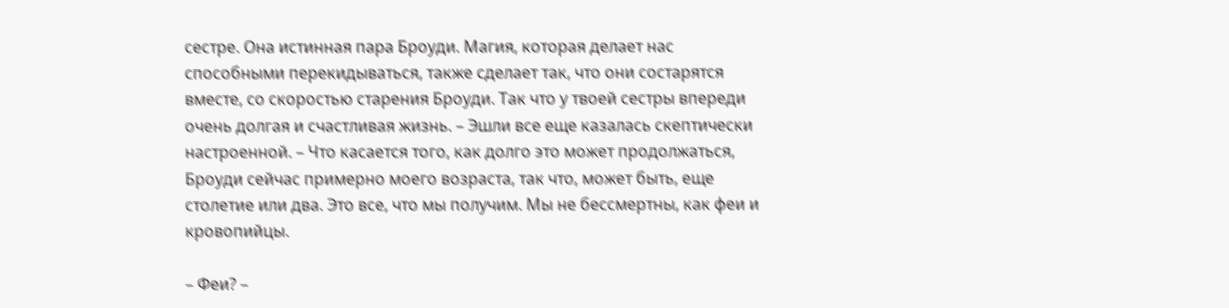сестре. Она истинная пара Броуди. Магия, которая делает нас способными перекидываться, также сделает так, что они состарятся вместе, со скоростью старения Броуди. Так что у твоей сестры впереди очень долгая и счастливая жизнь. – Эшли все еще казалась скептически настроенной. – Что касается того, как долго это может продолжаться, Броуди сейчас примерно моего возраста, так что, может быть, еще столетие или два. Это все, что мы получим. Мы не бессмертны, как феи и кровопийцы.

– Феи? –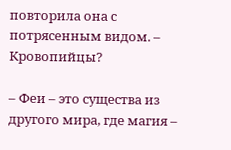повторила она с потрясенным видом. – Кровопийцы?

– Феи – это существа из другого мира, где магия –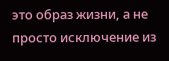это образ жизни, а не просто исключение из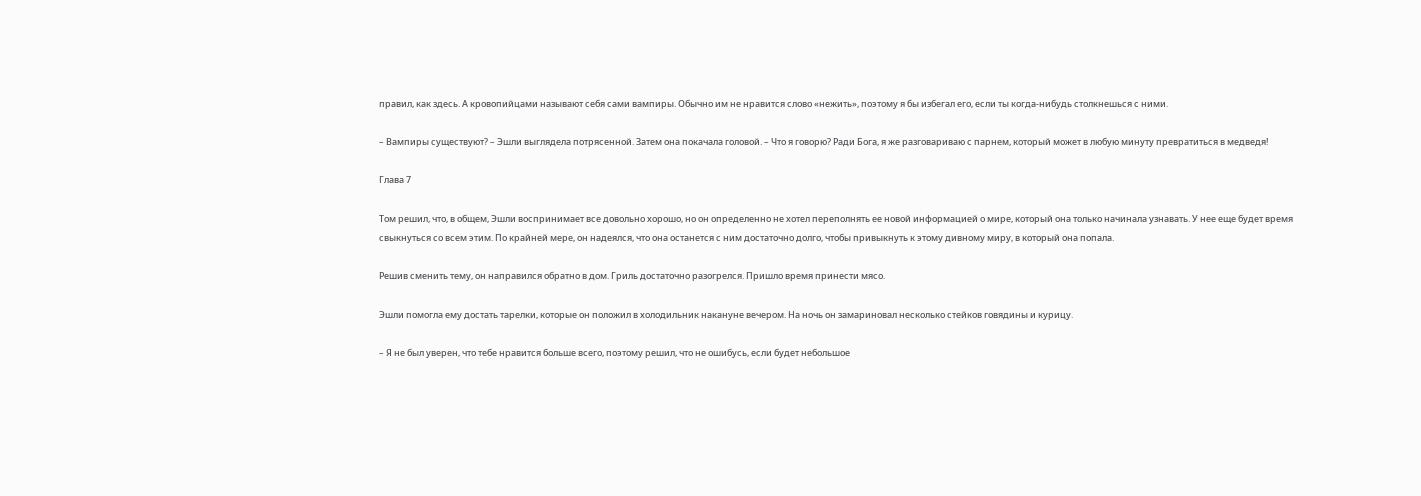правил, как здесь. А кровопийцами называют себя сами вампиры. Обычно им не нравится слово «нежить», поэтому я бы избегал его, если ты когда-нибудь столкнешься с ними.

– Вампиры существуют? – Эшли выглядела потрясенной. Затем она покачала головой. – Что я говорю? Ради Бога, я же разговариваю с парнем, который может в любую минуту превратиться в медведя!

Глава 7

Том решил, что, в общем, Эшли воспринимает все довольно хорошо, но он определенно не хотел переполнять ее новой информацией о мире, который она только начинала узнавать. У нее еще будет время свыкнуться со всем этим. По крайней мере, он надеялся, что она останется с ним достаточно долго, чтобы привыкнуть к этому дивному миру, в который она попала.

Решив сменить тему, он направился обратно в дом. Гриль достаточно разогрелся. Пришло время принести мясо.

Эшли помогла ему достать тарелки, которые он положил в холодильник накануне вечером. На ночь он замариновал несколько стейков говядины и курицу.

– Я не был уверен, что тебе нравится больше всего, поэтому решил, что не ошибусь, если будет небольшое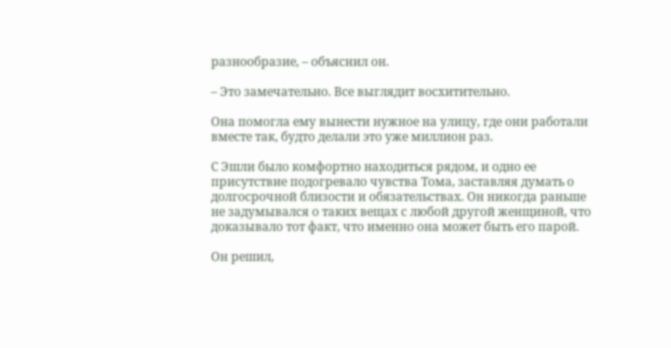разнообразие, – объяснил он.

– Это замечательно. Все выглядит восхитительно.

Она помогла ему вынести нужное на улицу, где они работали вместе так, будто делали это уже миллион раз.

С Эшли было комфортно находиться рядом, и одно ее присутствие подогревало чувства Тома, заставляя думать о долгосрочной близости и обязательствах. Он никогда раньше не задумывался о таких вещах с любой другой женщиной, что доказывало тот факт, что именно она может быть его парой.

Он решил,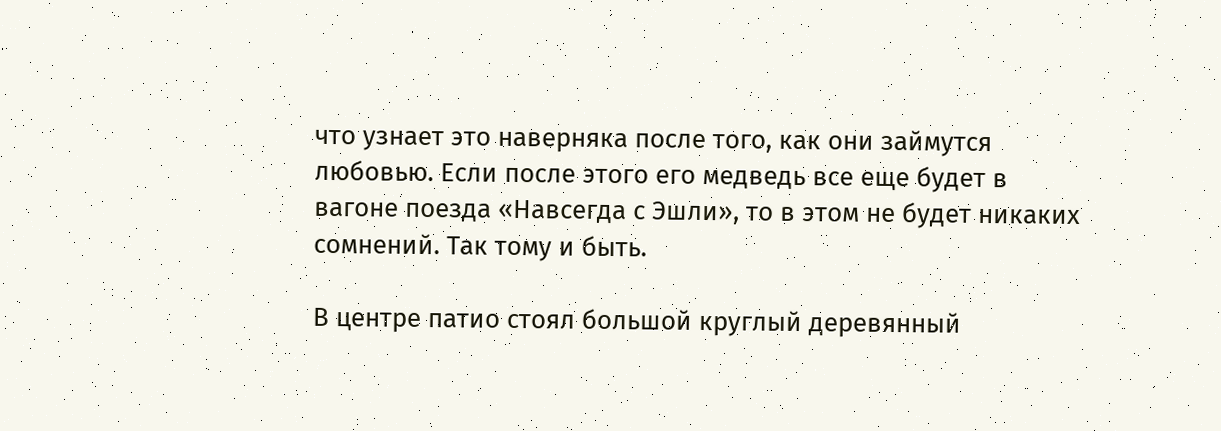что узнает это наверняка после того, как они займутся любовью. Если после этого его медведь все еще будет в вагоне поезда «Навсегда с Эшли», то в этом не будет никаких сомнений. Так тому и быть.

В центре патио стоял большой круглый деревянный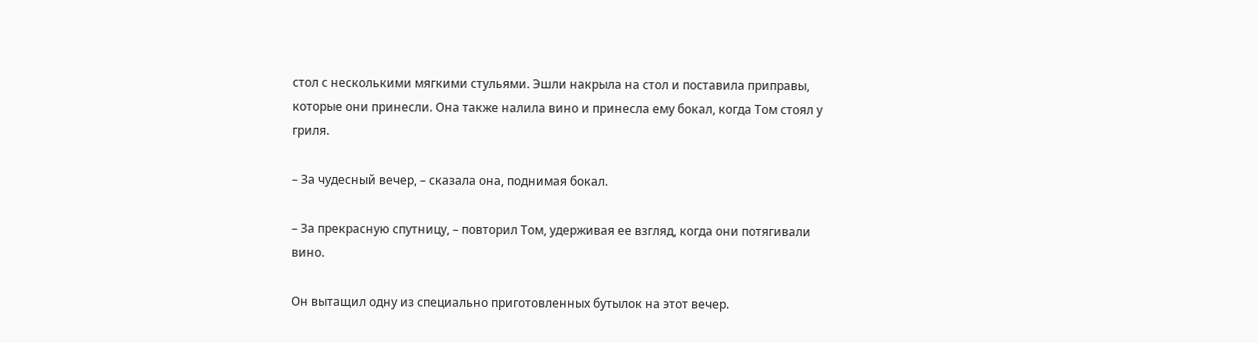стол с несколькими мягкими стульями. Эшли накрыла на стол и поставила приправы, которые они принесли. Она также налила вино и принесла ему бокал, когда Том стоял у гриля.

– За чудесный вечер, – сказала она, поднимая бокал.

– За прекрасную спутницу, – повторил Том, удерживая ее взгляд, когда они потягивали вино.

Он вытащил одну из специально приготовленных бутылок на этот вечер.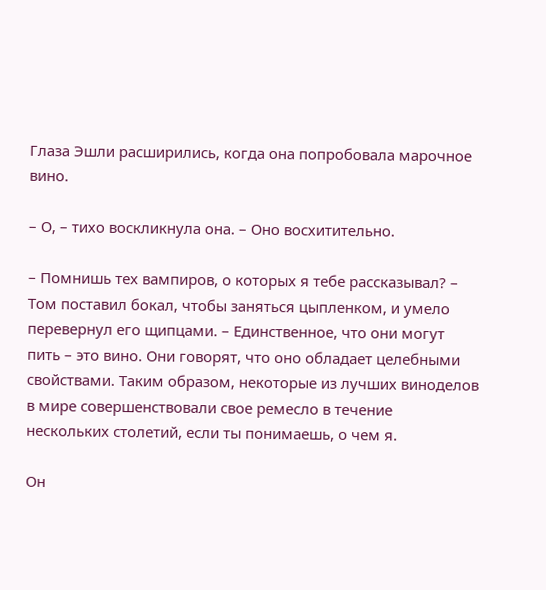Глаза Эшли расширились, когда она попробовала марочное вино.

– О, – тихо воскликнула она. – Оно восхитительно.

– Помнишь тех вампиров, о которых я тебе рассказывал? – Том поставил бокал, чтобы заняться цыпленком, и умело перевернул его щипцами. – Единственное, что они могут пить – это вино. Они говорят, что оно обладает целебными свойствами. Таким образом, некоторые из лучших виноделов в мире совершенствовали свое ремесло в течение нескольких столетий, если ты понимаешь, о чем я.

Он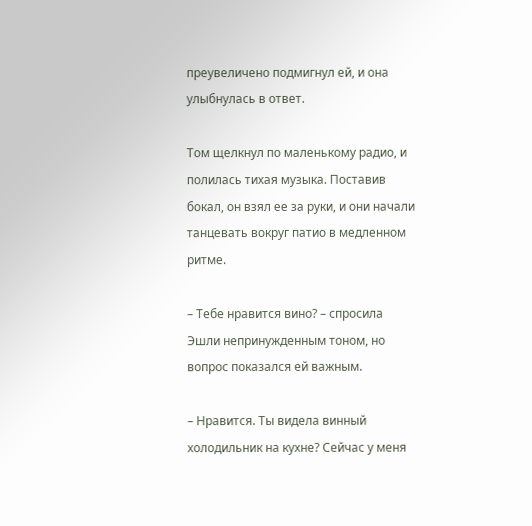преувеличено подмигнул ей, и она улыбнулась в ответ.

Том щелкнул по маленькому радио, и полилась тихая музыка. Поставив бокал, он взял ее за руки, и они начали танцевать вокруг патио в медленном ритме.

– Тебе нравится вино? – спросила Эшли непринужденным тоном, но вопрос показался ей важным.

– Нравится. Ты видела винный холодильник на кухне? Сейчас у меня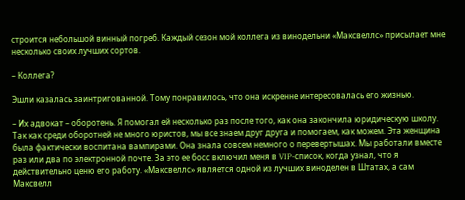строится небольшой винный погреб. Каждый сезон мой коллега из винодельни «Максвеллс» присылает мне несколько своих лучших сортов.

– Коллега?

Эшли казалась заинтригованной. Тому понравилось, что она искренне интересовалась его жизнью.

– Их адвокат – оборотень. Я помогал ей несколько раз после того, как она закончила юридическую школу. Так как среди оборотней не много юристов, мы все знаем друг друга и помогаем, как можем. Эта женщина была фактически воспитана вампирами. Она знала совсем немного о перевертышах. Мы работали вместе раз или два по электронной почте. За это ее босс включил меня в VIP-список, когда узнал, что я действительно ценю его работу. «Максвеллс» является одной из лучших виноделен в Штатах, а сам Максвелл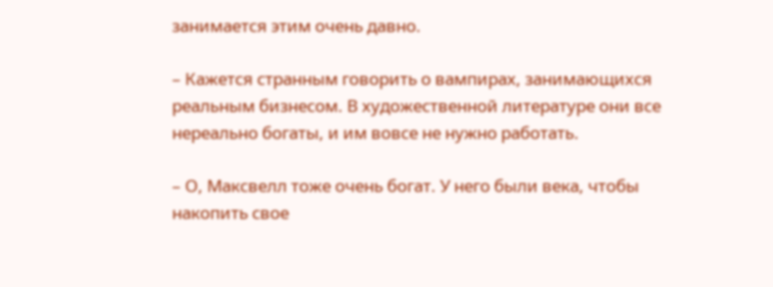занимается этим очень давно.

– Кажется странным говорить о вампирах, занимающихся реальным бизнесом. В художественной литературе они все нереально богаты, и им вовсе не нужно работать.

– О, Максвелл тоже очень богат. У него были века, чтобы накопить свое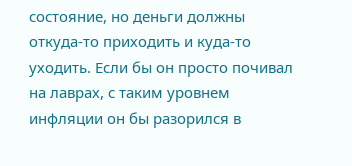состояние, но деньги должны откуда-то приходить и куда-то уходить. Если бы он просто почивал на лаврах, с таким уровнем инфляции он бы разорился в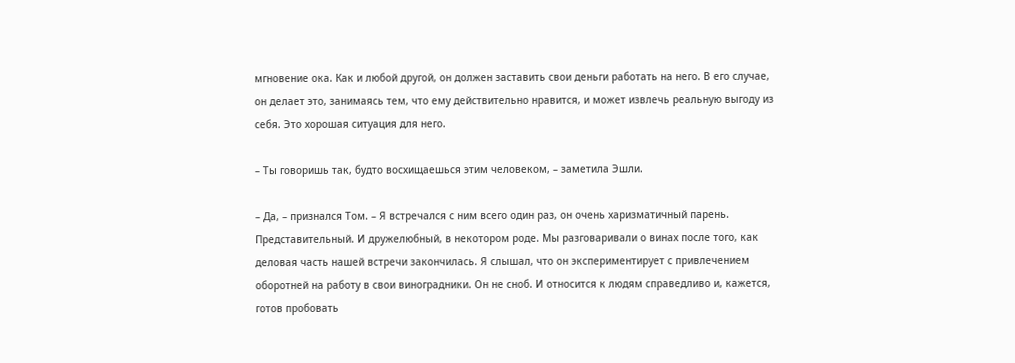мгновение ока. Как и любой другой, он должен заставить свои деньги работать на него. В его случае, он делает это, занимаясь тем, что ему действительно нравится, и может извлечь реальную выгоду из себя. Это хорошая ситуация для него.

– Ты говоришь так, будто восхищаешься этим человеком, – заметила Эшли.

– Да, – признался Том. – Я встречался с ним всего один раз, он очень харизматичный парень. Представительный. И дружелюбный, в некотором роде. Мы разговаривали о винах после того, как деловая часть нашей встречи закончилась. Я слышал, что он экспериментирует с привлечением оборотней на работу в свои виноградники. Он не сноб. И относится к людям справедливо и, кажется, готов пробовать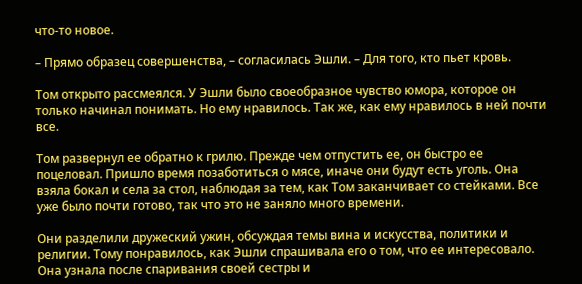что-то новое.

– Прямо образец совершенства, – согласилась Эшли. – Для того, кто пьет кровь.

Том открыто рассмеялся. У Эшли было своеобразное чувство юмора, которое он только начинал понимать. Но ему нравилось. Так же, как ему нравилось в ней почти все.

Том развернул ее обратно к грилю. Прежде чем отпустить ее, он быстро ее поцеловал. Пришло время позаботиться о мясе, иначе они будут есть уголь. Она взяла бокал и села за стол, наблюдая за тем, как Том заканчивает со стейками. Все уже было почти готово, так что это не заняло много времени.

Они разделили дружеский ужин, обсуждая темы вина и искусства, политики и религии. Тому понравилось, как Эшли спрашивала его о том, что ее интересовало. Она узнала после спаривания своей сестры и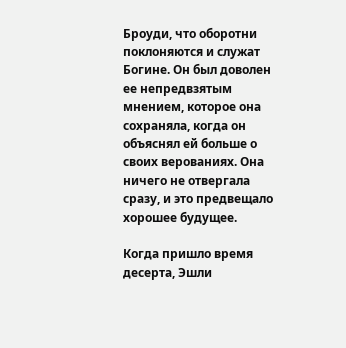Броуди, что оборотни поклоняются и служат Богине. Он был доволен ее непредвзятым мнением, которое она сохраняла, когда он объяснял ей больше о своих верованиях. Она ничего не отвергала сразу, и это предвещало хорошее будущее.

Когда пришло время десерта, Эшли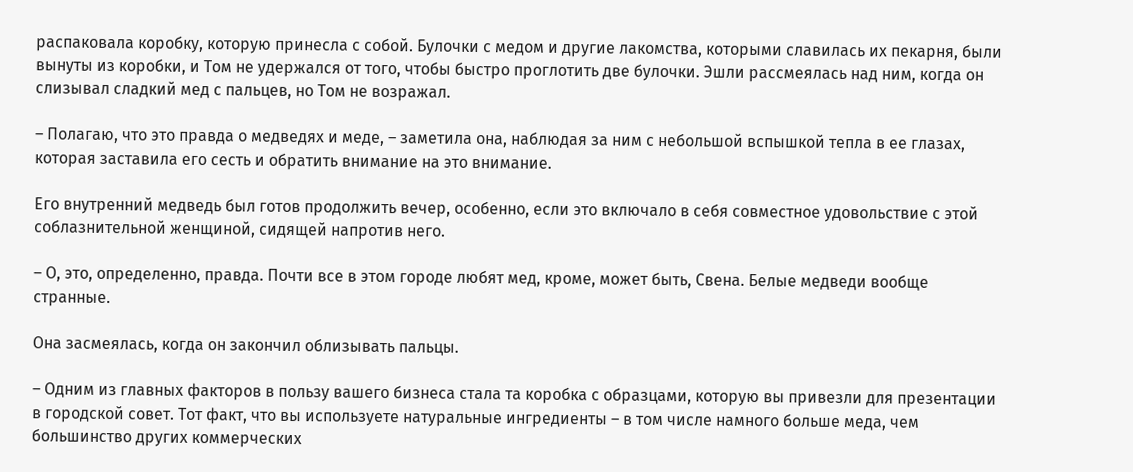распаковала коробку, которую принесла с собой. Булочки с медом и другие лакомства, которыми славилась их пекарня, были вынуты из коробки, и Том не удержался от того, чтобы быстро проглотить две булочки. Эшли рассмеялась над ним, когда он слизывал сладкий мед с пальцев, но Том не возражал.

– Полагаю, что это правда о медведях и меде, – заметила она, наблюдая за ним с небольшой вспышкой тепла в ее глазах, которая заставила его сесть и обратить внимание на это внимание.

Его внутренний медведь был готов продолжить вечер, особенно, если это включало в себя совместное удовольствие с этой соблазнительной женщиной, сидящей напротив него.

– О, это, определенно, правда. Почти все в этом городе любят мед, кроме, может быть, Свена. Белые медведи вообще странные.

Она засмеялась, когда он закончил облизывать пальцы.

– Одним из главных факторов в пользу вашего бизнеса стала та коробка с образцами, которую вы привезли для презентации в городской совет. Тот факт, что вы используете натуральные ингредиенты – в том числе намного больше меда, чем большинство других коммерческих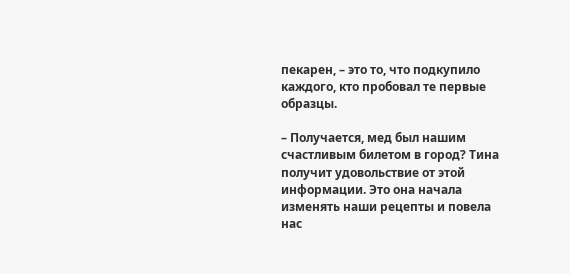пекарен, – это то, что подкупило каждого, кто пробовал те первые образцы.

– Получается, мед был нашим счастливым билетом в город? Тина получит удовольствие от этой информации. Это она начала изменять наши рецепты и повела нас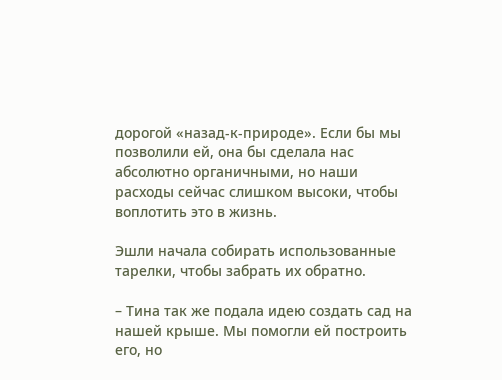дорогой «назад-к-природе». Если бы мы позволили ей, она бы сделала нас абсолютно органичными, но наши расходы сейчас слишком высоки, чтобы воплотить это в жизнь.

Эшли начала собирать использованные тарелки, чтобы забрать их обратно.

– Тина так же подала идею создать сад на нашей крыше. Мы помогли ей построить его, но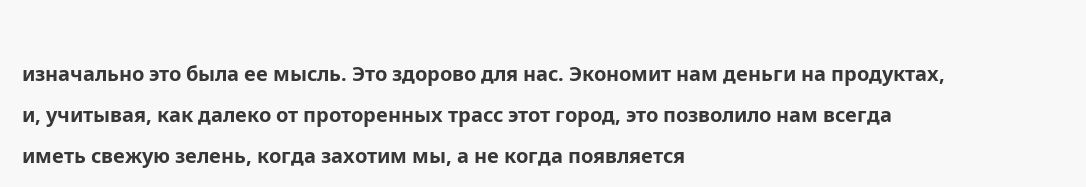изначально это была ее мысль. Это здорово для нас. Экономит нам деньги на продуктах, и, учитывая, как далеко от проторенных трасс этот город, это позволило нам всегда иметь свежую зелень, когда захотим мы, а не когда появляется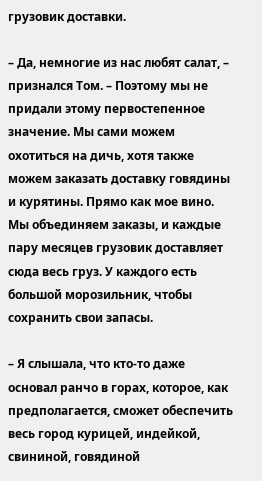грузовик доставки.

– Да, немногие из нас любят салат, – признался Том. – Поэтому мы не придали этому первостепенное значение. Мы сами можем охотиться на дичь, хотя также можем заказать доставку говядины и курятины. Прямо как мое вино. Мы объединяем заказы, и каждые пару месяцев грузовик доставляет сюда весь груз. У каждого есть большой морозильник, чтобы сохранить свои запасы.

– Я слышала, что кто-то даже основал ранчо в горах, которое, как предполагается, сможет обеспечить весь город курицей, индейкой, свининой, говядиной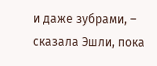и даже зубрами, – сказала Эшли, пока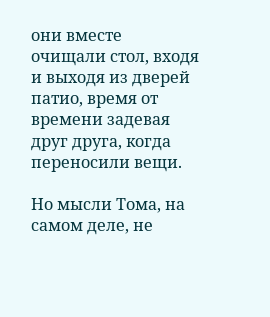они вместе очищали стол, входя и выходя из дверей патио, время от времени задевая друг друга, когда переносили вещи.

Но мысли Тома, на самом деле, не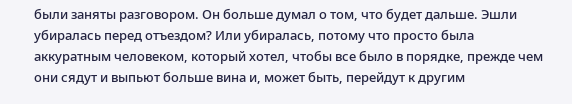были заняты разговором. Он больше думал о том, что будет дальше. Эшли убиралась перед отъездом? Или убиралась, потому что просто была аккуратным человеком, который хотел, чтобы все было в порядке, прежде чем они сядут и выпьют больше вина и, может быть, перейдут к другим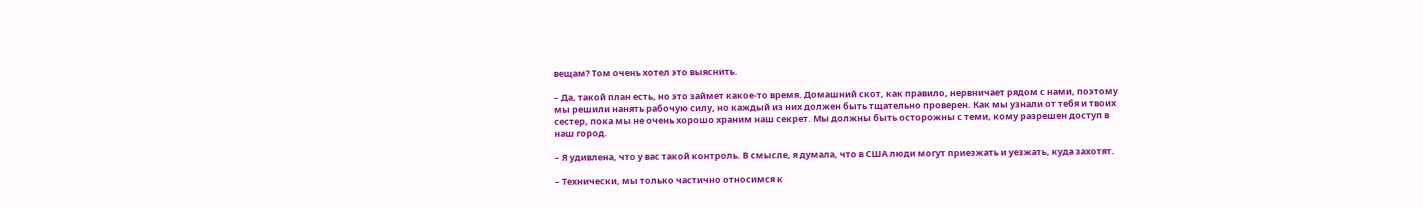вещам? Том очень хотел это выяснить.

– Да, такой план есть, но это займет какое-то время. Домашний скот, как правило, нервничает рядом с нами, поэтому мы решили нанять рабочую силу, но каждый из них должен быть тщательно проверен. Как мы узнали от тебя и твоих сестер, пока мы не очень хорошо храним наш секрет. Мы должны быть осторожны с теми, кому разрешен доступ в наш город.

– Я удивлена, что у вас такой контроль. В смысле, я думала, что в США люди могут приезжать и уезжать, куда захотят.

– Технически, мы только частично относимся к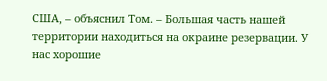США, – объяснил Том. – Большая часть нашей территории находиться на окраине резервации. У нас хорошие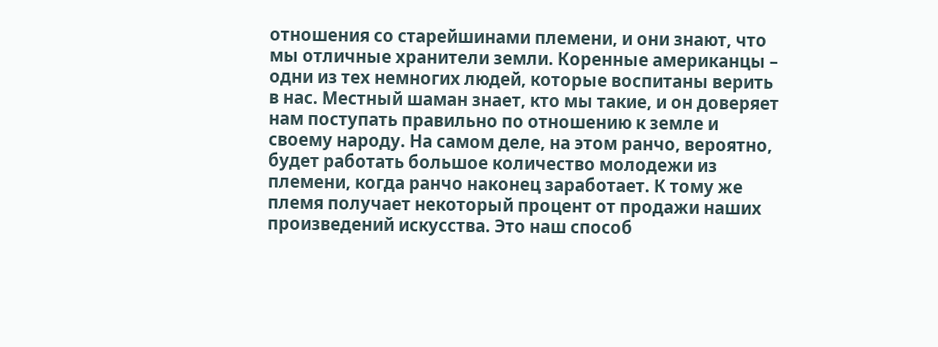отношения со старейшинами племени, и они знают, что мы отличные хранители земли. Коренные американцы – одни из тех немногих людей, которые воспитаны верить в нас. Местный шаман знает, кто мы такие, и он доверяет нам поступать правильно по отношению к земле и своему народу. На самом деле, на этом ранчо, вероятно, будет работать большое количество молодежи из племени, когда ранчо наконец заработает. К тому же племя получает некоторый процент от продажи наших произведений искусства. Это наш способ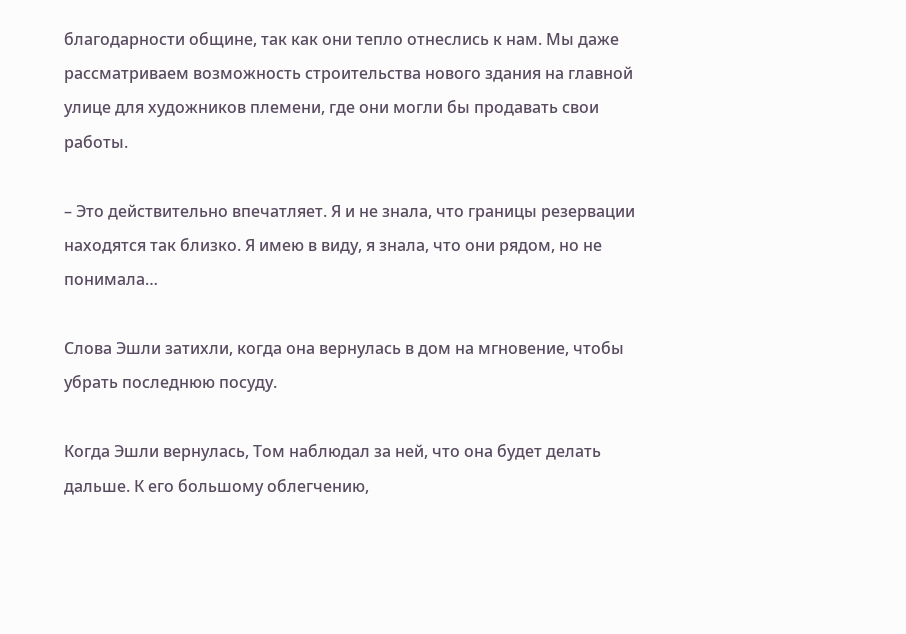благодарности общине, так как они тепло отнеслись к нам. Мы даже рассматриваем возможность строительства нового здания на главной улице для художников племени, где они могли бы продавать свои работы.

– Это действительно впечатляет. Я и не знала, что границы резервации находятся так близко. Я имею в виду, я знала, что они рядом, но не понимала…

Слова Эшли затихли, когда она вернулась в дом на мгновение, чтобы убрать последнюю посуду.

Когда Эшли вернулась, Том наблюдал за ней, что она будет делать дальше. К его большому облегчению,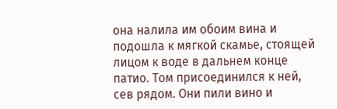она налила им обоим вина и подошла к мягкой скамье, стоящей лицом к воде в дальнем конце патио. Том присоединился к ней, сев рядом. Они пили вино и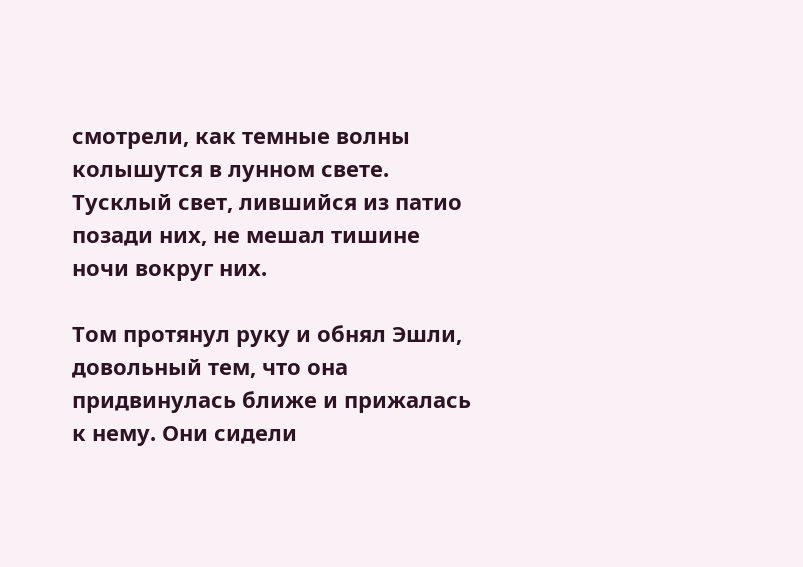смотрели, как темные волны колышутся в лунном свете. Тусклый свет, лившийся из патио позади них, не мешал тишине ночи вокруг них.

Том протянул руку и обнял Эшли, довольный тем, что она придвинулась ближе и прижалась к нему. Они сидели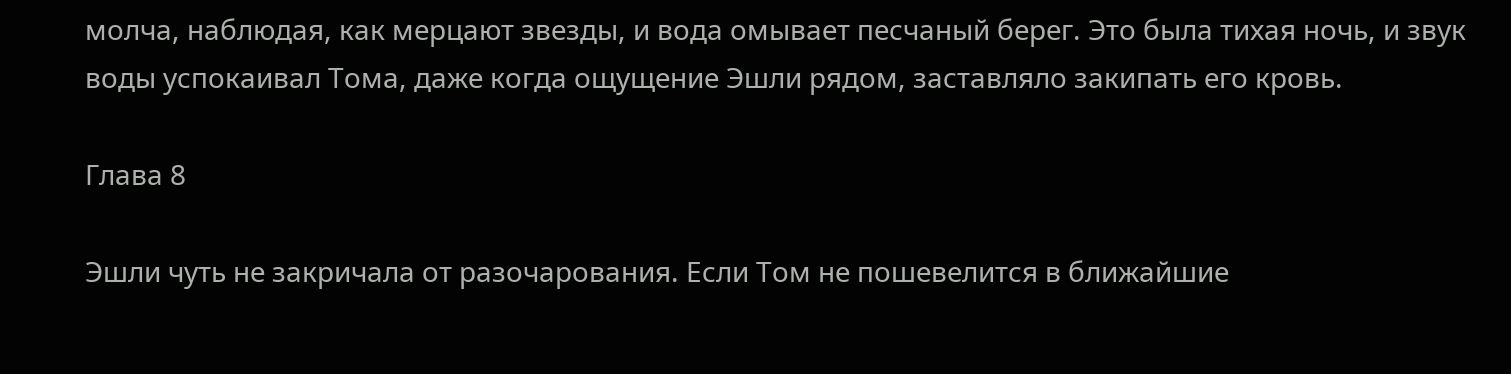молча, наблюдая, как мерцают звезды, и вода омывает песчаный берег. Это была тихая ночь, и звук воды успокаивал Тома, даже когда ощущение Эшли рядом, заставляло закипать его кровь.

Глава 8

Эшли чуть не закричала от разочарования. Если Том не пошевелится в ближайшие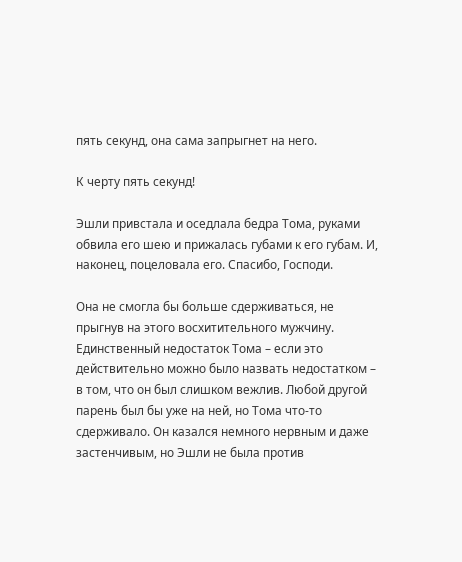пять секунд, она сама запрыгнет на него.

К черту пять секунд!

Эшли привстала и оседлала бедра Тома, руками обвила его шею и прижалась губами к его губам. И, наконец, поцеловала его. Спасибо, Господи.

Она не смогла бы больше сдерживаться, не прыгнув на этого восхитительного мужчину. Единственный недостаток Тома – если это действительно можно было назвать недостатком – в том, что он был слишком вежлив. Любой другой парень был бы уже на ней, но Тома что-то сдерживало. Он казался немного нервным и даже застенчивым, но Эшли не была против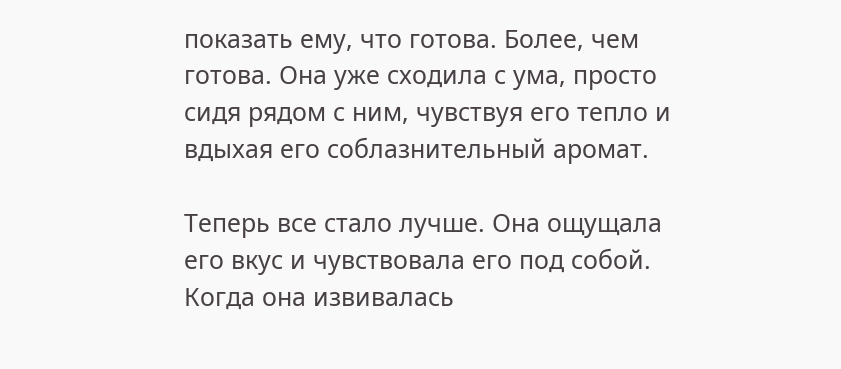показать ему, что готова. Более, чем готова. Она уже сходила с ума, просто сидя рядом с ним, чувствуя его тепло и вдыхая его соблазнительный аромат.

Теперь все стало лучше. Она ощущала его вкус и чувствовала его под собой. Когда она извивалась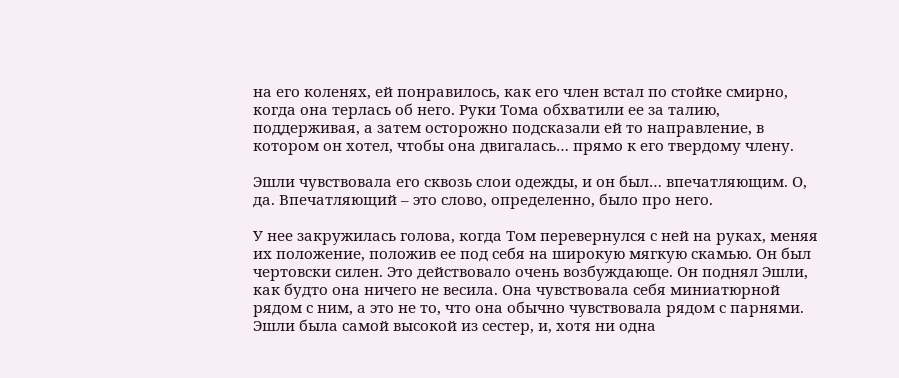на его коленях, ей понравилось, как его член встал по стойке смирно, когда она терлась об него. Руки Тома обхватили ее за талию, поддерживая, а затем осторожно подсказали ей то направление, в котором он хотел, чтобы она двигалась… прямо к его твердому члену.

Эшли чувствовала его сквозь слои одежды, и он был… впечатляющим. О, да. Впечатляющий – это слово, определенно, было про него.

У нее закружилась голова, когда Том перевернулся с ней на руках, меняя их положение, положив ее под себя на широкую мягкую скамью. Он был чертовски силен. Это действовало очень возбуждающе. Он поднял Эшли, как будто она ничего не весила. Она чувствовала себя миниатюрной рядом с ним, а это не то, что она обычно чувствовала рядом с парнями. Эшли была самой высокой из сестер, и, хотя ни одна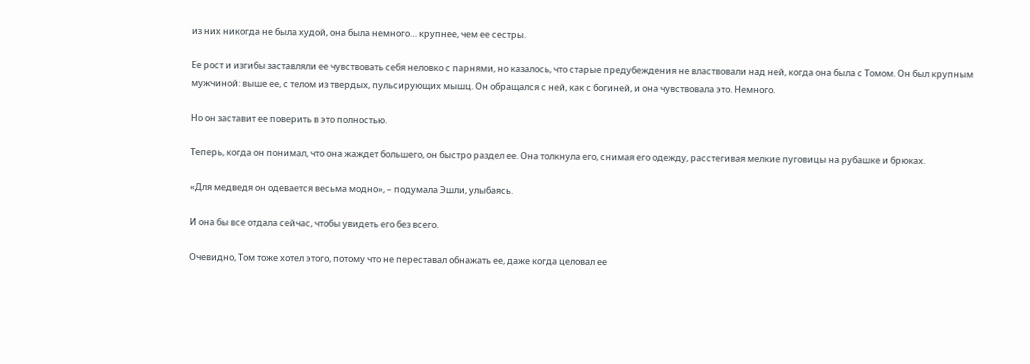из них никогда не была худой, она была немного… крупнее, чем ее сестры.

Ее рост и изгибы заставляли ее чувствовать себя неловко с парнями, но казалось, что старые предубеждения не властвовали над ней, когда она была с Томом. Он был крупным мужчиной: выше ее, с телом из твердых, пульсирующих мышц. Он обращался с ней, как с богиней, и она чувствовала это. Немного.

Но он заставит ее поверить в это полностью.

Теперь, когда он понимал, что она жаждет большего, он быстро раздел ее. Она толкнула его, снимая его одежду, расстегивая мелкие пуговицы на рубашке и брюках.

«Для медведя он одевается весьма модно», – подумала Эшли, улыбаясь.

И она бы все отдала сейчас, чтобы увидеть его без всего.

Очевидно, Том тоже хотел этого, потому что не переставал обнажать ее, даже когда целовал ее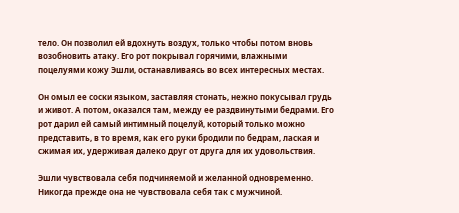тело. Он позволил ей вдохнуть воздух, только чтобы потом вновь возобновить атаку. Его рот покрывал горячими, влажными поцелуями кожу Эшли, останавливаясь во всех интересных местах.

Он омыл ее соски языком, заставляя стонать, нежно покусывал грудь и живот. А потом, оказался там, между ее раздвинутыми бедрами. Его рот дарил ей самый интимный поцелуй, который только можно представить, в то время, как его руки бродили по бедрам, лаская и сжимая их, удерживая далеко друг от друга для их удовольствия.

Эшли чувствовала себя подчиняемой и желанной одновременно. Никогда прежде она не чувствовала себя так с мужчиной.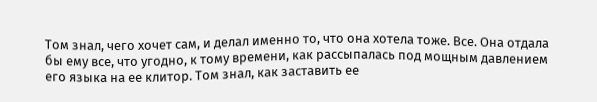Том знал, чего хочет сам, и делал именно то, что она хотела тоже. Все. Она отдала бы ему все, что угодно, к тому времени, как рассыпалась под мощным давлением его языка на ее клитор. Том знал, как заставить ее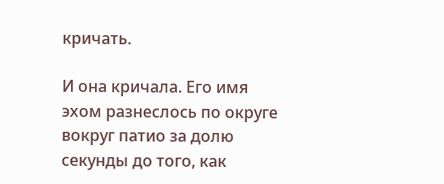кричать.

И она кричала. Его имя эхом разнеслось по округе вокруг патио за долю секунды до того, как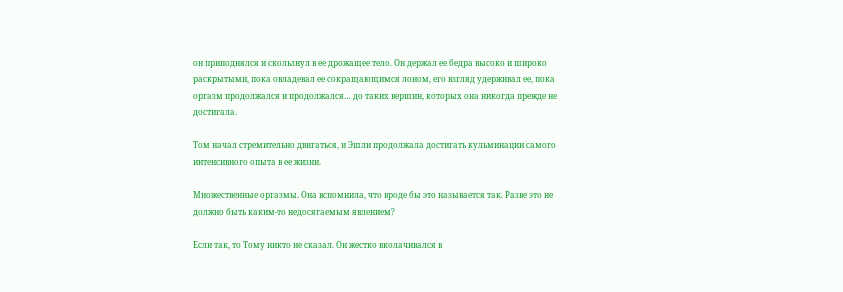он приподнялся и скользнул в ее дрожащее тело. Он держал ее бедра высоко и широко раскрытыми, пока овладевал ее сокращающимся лоном, его взгляд удерживал ее, пока оргазм продолжался и продолжался… до таких вершин, которых она никогда прежде не достигала.

Том начал стремительно двигаться, и Эшли продолжала достигать кульминации самого интенсивного опыта в ее жизни.

Множественные оргазмы. Она вспомнила, что вроде бы это называется так. Разве это не должно быть каким-то недосягаемым явлением?

Если так, то Тому никто не сказал. Он жестко вколачивался в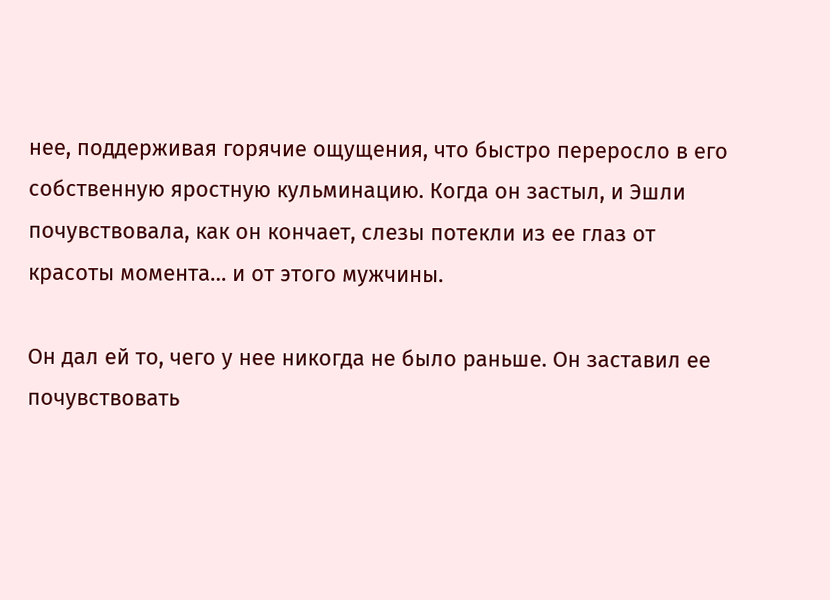нее, поддерживая горячие ощущения, что быстро переросло в его собственную яростную кульминацию. Когда он застыл, и Эшли почувствовала, как он кончает, слезы потекли из ее глаз от красоты момента… и от этого мужчины.

Он дал ей то, чего у нее никогда не было раньше. Он заставил ее почувствовать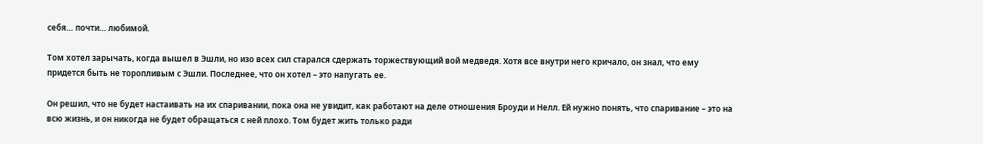себя… почти… любимой.

Том хотел зарычать, когда вышел в Эшли, но изо всех сил старался сдержать торжествующий вой медведя. Хотя все внутри него кричало, он знал, что ему придется быть не торопливым с Эшли. Последнее, что он хотел – это напугать ее.

Он решил, что не будет настаивать на их спаривании, пока она не увидит, как работают на деле отношения Броуди и Нелл. Ей нужно понять, что спаривание – это на всю жизнь, и он никогда не будет обращаться с ней плохо. Том будет жить только ради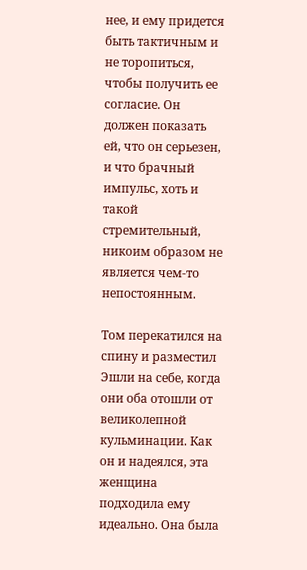нее, и ему придется быть тактичным и не торопиться, чтобы получить ее согласие. Он должен показать ей, что он серьезен, и что брачный импульс, хоть и такой стремительный, никоим образом не является чем-то непостоянным.

Том перекатился на спину и разместил Эшли на себе, когда они оба отошли от великолепной кульминации. Как он и надеялся, эта женщина подходила ему идеально. Она была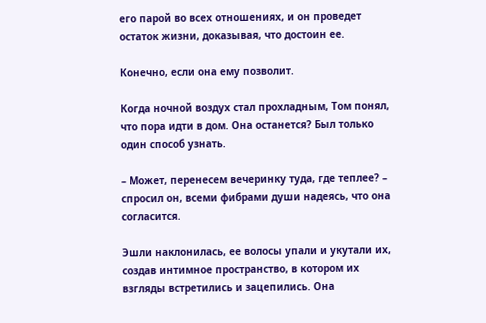его парой во всех отношениях, и он проведет остаток жизни, доказывая, что достоин ее.

Конечно, если она ему позволит.

Когда ночной воздух стал прохладным, Том понял, что пора идти в дом. Она останется? Был только один способ узнать.

– Может, перенесем вечеринку туда, где теплее? – спросил он, всеми фибрами души надеясь, что она согласится.

Эшли наклонилась, ее волосы упали и укутали их, создав интимное пространство, в котором их взгляды встретились и зацепились. Она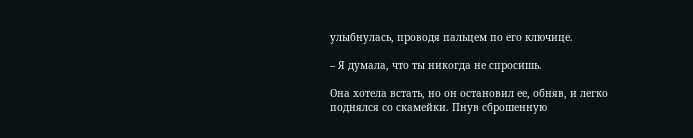улыбнулась, проводя пальцем по его ключице.

– Я думала, что ты никогда не спросишь.

Она хотела встать, но он остановил ее, обняв, и легко поднялся со скамейки. Пнув сброшенную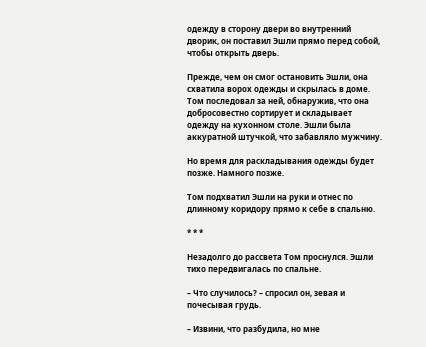одежду в сторону двери во внутренний дворик, он поставил Эшли прямо перед собой, чтобы открыть дверь.

Прежде, чем он смог остановить Эшли, она схватила ворох одежды и скрылась в доме. Том последовал за ней, обнаружив, что она добросовестно сортирует и складывает одежду на кухонном столе. Эшли была аккуратной штучкой, что забавляло мужчину.

Но время для раскладывания одежды будет позже. Намного позже.

Том подхватил Эшли на руки и отнес по длинному коридору прямо к себе в спальню.

* * *

Незадолго до рассвета Том проснулся. Эшли тихо передвигалась по спальне.

– Что случилось? – спросил он, зевая и почесывая грудь.

– Извини, что разбудила, но мне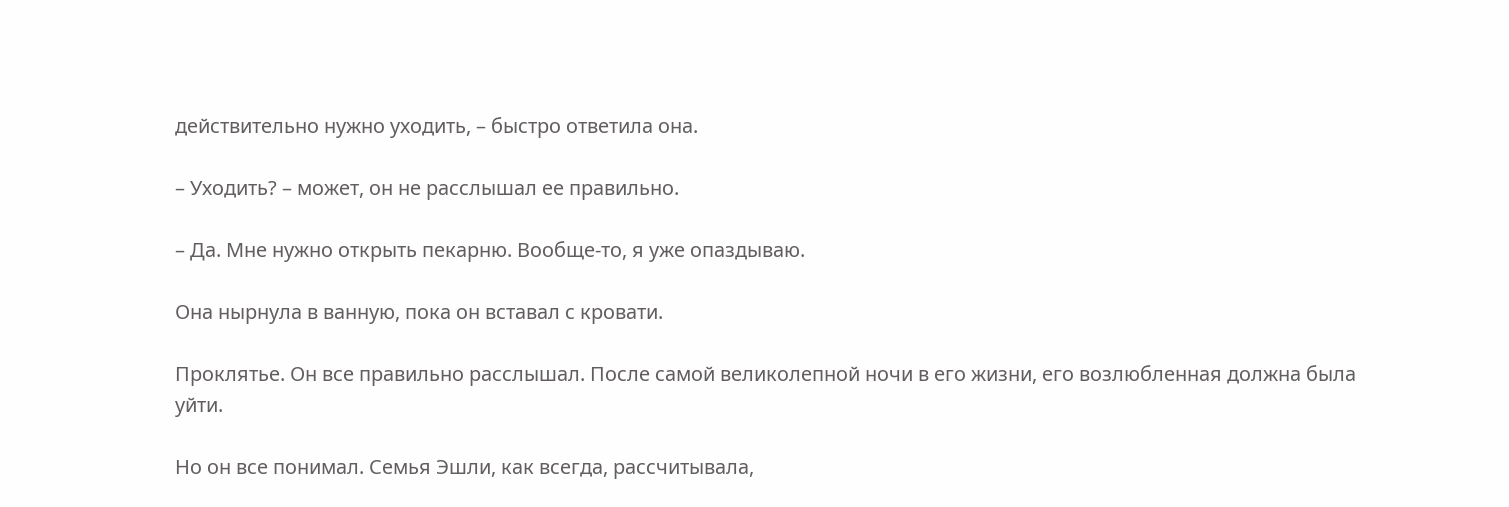действительно нужно уходить, – быстро ответила она.

– Уходить? – может, он не расслышал ее правильно.

– Да. Мне нужно открыть пекарню. Вообще-то, я уже опаздываю.

Она нырнула в ванную, пока он вставал с кровати.

Проклятье. Он все правильно расслышал. После самой великолепной ночи в его жизни, его возлюбленная должна была уйти.

Но он все понимал. Семья Эшли, как всегда, рассчитывала,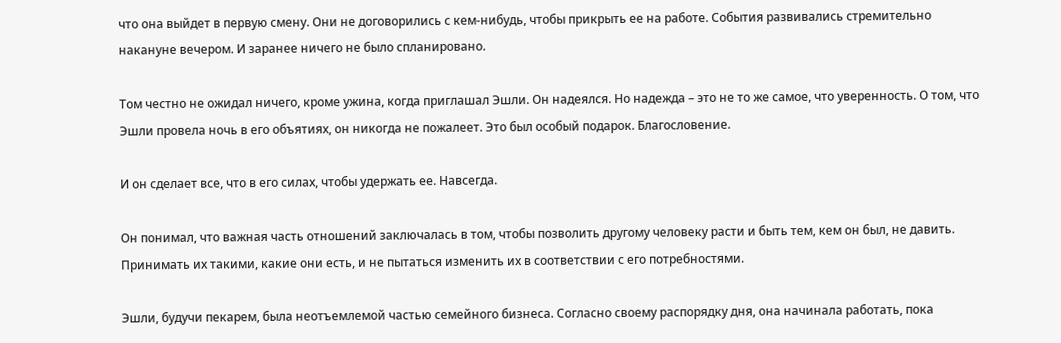что она выйдет в первую смену. Они не договорились с кем-нибудь, чтобы прикрыть ее на работе. События развивались стремительно накануне вечером. И заранее ничего не было спланировано.

Том честно не ожидал ничего, кроме ужина, когда приглашал Эшли. Он надеялся. Но надежда – это не то же самое, что уверенность. О том, что Эшли провела ночь в его объятиях, он никогда не пожалеет. Это был особый подарок. Благословение.

И он сделает все, что в его силах, чтобы удержать ее. Навсегда.

Он понимал, что важная часть отношений заключалась в том, чтобы позволить другому человеку расти и быть тем, кем он был, не давить. Принимать их такими, какие они есть, и не пытаться изменить их в соответствии с его потребностями.

Эшли, будучи пекарем, была неотъемлемой частью семейного бизнеса. Согласно своему распорядку дня, она начинала работать, пока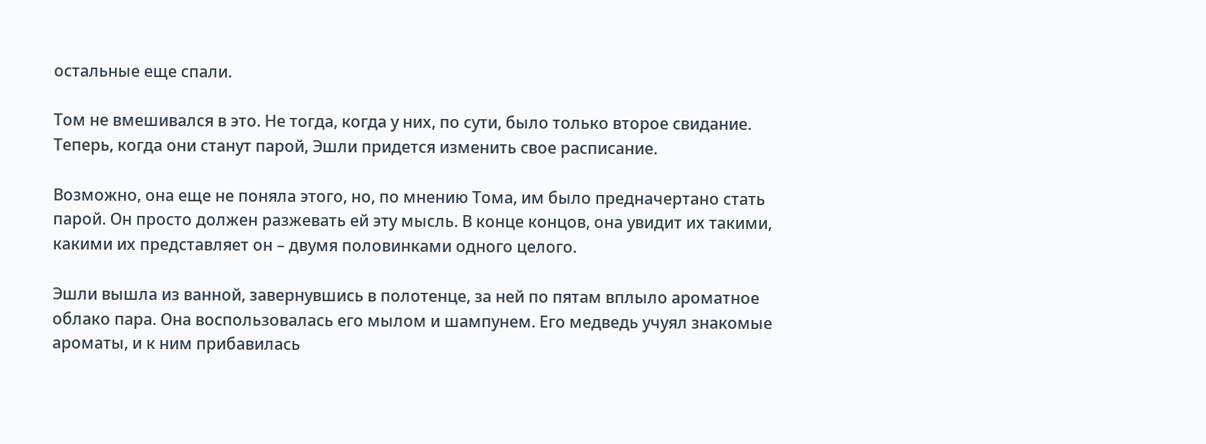остальные еще спали.

Том не вмешивался в это. Не тогда, когда у них, по сути, было только второе свидание. Теперь, когда они станут парой, Эшли придется изменить свое расписание.

Возможно, она еще не поняла этого, но, по мнению Тома, им было предначертано стать парой. Он просто должен разжевать ей эту мысль. В конце концов, она увидит их такими, какими их представляет он – двумя половинками одного целого.

Эшли вышла из ванной, завернувшись в полотенце, за ней по пятам вплыло ароматное облако пара. Она воспользовалась его мылом и шампунем. Его медведь учуял знакомые ароматы, и к ним прибавилась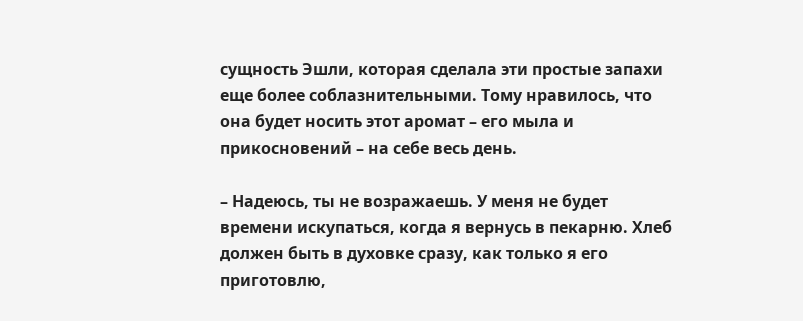сущность Эшли, которая сделала эти простые запахи еще более соблазнительными. Тому нравилось, что она будет носить этот аромат – его мыла и прикосновений – на себе весь день.

– Надеюсь, ты не возражаешь. У меня не будет времени искупаться, когда я вернусь в пекарню. Хлеб должен быть в духовке сразу, как только я его приготовлю,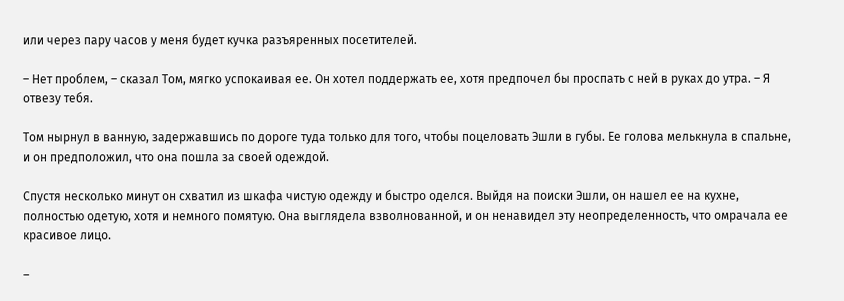или через пару часов у меня будет кучка разъяренных посетителей.

– Нет проблем, – сказал Том, мягко успокаивая ее. Он хотел поддержать ее, хотя предпочел бы проспать с ней в руках до утра. – Я отвезу тебя.

Том нырнул в ванную, задержавшись по дороге туда только для того, чтобы поцеловать Эшли в губы. Ее голова мелькнула в спальне, и он предположил, что она пошла за своей одеждой.

Спустя несколько минут он схватил из шкафа чистую одежду и быстро оделся. Выйдя на поиски Эшли, он нашел ее на кухне, полностью одетую, хотя и немного помятую. Она выглядела взволнованной, и он ненавидел эту неопределенность, что омрачала ее красивое лицо.

–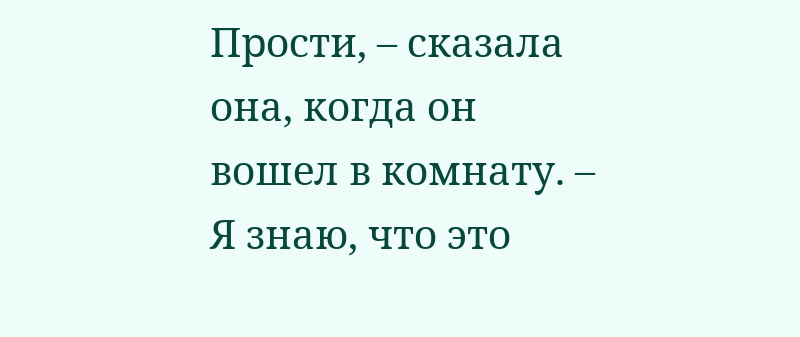Прости, – сказала она, когда он вошел в комнату. – Я знаю, что это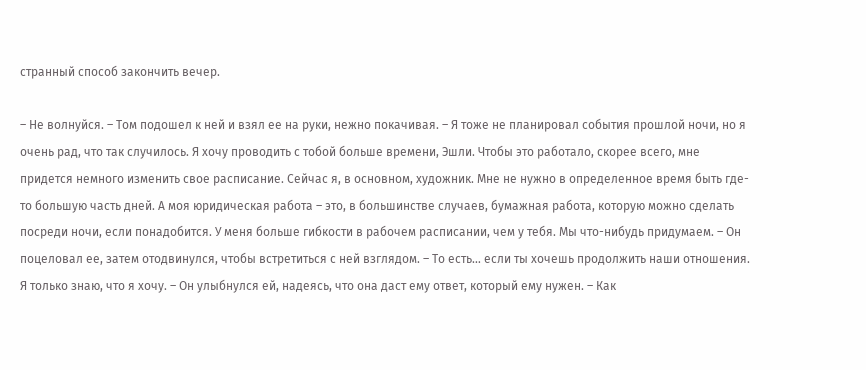странный способ закончить вечер.

– Не волнуйся. – Том подошел к ней и взял ее на руки, нежно покачивая. – Я тоже не планировал события прошлой ночи, но я очень рад, что так случилось. Я хочу проводить с тобой больше времени, Эшли. Чтобы это работало, скорее всего, мне придется немного изменить свое расписание. Сейчас я, в основном, художник. Мне не нужно в определенное время быть где-то большую часть дней. А моя юридическая работа – это, в большинстве случаев, бумажная работа, которую можно сделать посреди ночи, если понадобится. У меня больше гибкости в рабочем расписании, чем у тебя. Мы что-нибудь придумаем. – Он поцеловал ее, затем отодвинулся, чтобы встретиться с ней взглядом. – То есть… если ты хочешь продолжить наши отношения. Я только знаю, что я хочу. – Он улыбнулся ей, надеясь, что она даст ему ответ, который ему нужен. – Как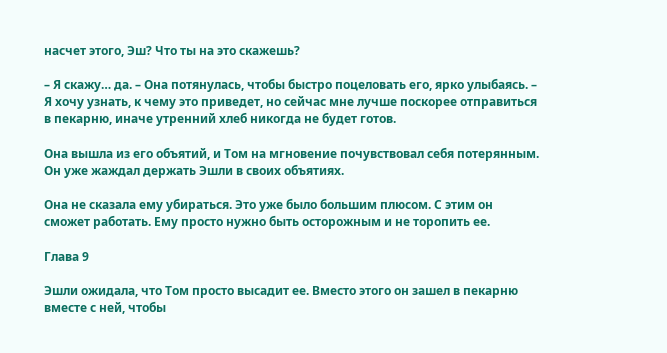насчет этого, Эш? Что ты на это скажешь?

– Я скажу… да. – Она потянулась, чтобы быстро поцеловать его, ярко улыбаясь. – Я хочу узнать, к чему это приведет, но сейчас мне лучше поскорее отправиться в пекарню, иначе утренний хлеб никогда не будет готов.

Она вышла из его объятий, и Том на мгновение почувствовал себя потерянным. Он уже жаждал держать Эшли в своих объятиях.

Она не сказала ему убираться. Это уже было большим плюсом. С этим он сможет работать. Ему просто нужно быть осторожным и не торопить ее.

Глава 9

Эшли ожидала, что Том просто высадит ее. Вместо этого он зашел в пекарню вместе с ней, чтобы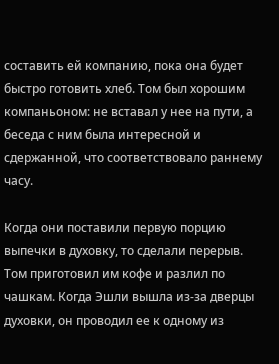составить ей компанию, пока она будет быстро готовить хлеб. Том был хорошим компаньоном: не вставал у нее на пути, а беседа с ним была интересной и сдержанной, что соответствовало раннему часу.

Когда они поставили первую порцию выпечки в духовку, то сделали перерыв. Том приготовил им кофе и разлил по чашкам. Когда Эшли вышла из-за дверцы духовки, он проводил ее к одному из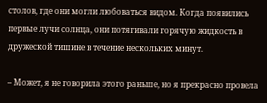столов, где они могли любоваться видом. Когда появились первые лучи солнца, они потягивали горячую жидкость в дружеской тишине в течение нескольких минут.

– Может, я не говорила этого раньше, но я прекрасно провела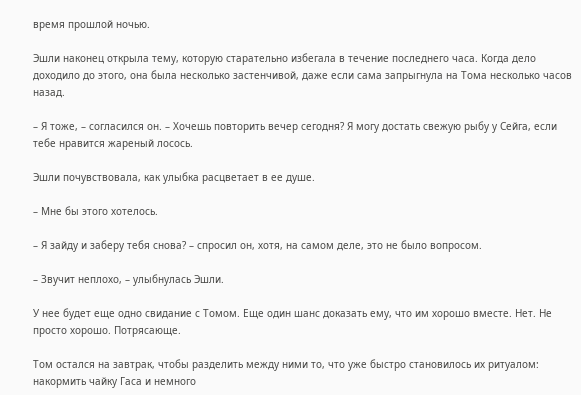время прошлой ночью.

Эшли наконец открыла тему, которую старательно избегала в течение последнего часа. Когда дело доходило до этого, она была несколько застенчивой, даже если сама запрыгнула на Тома несколько часов назад.

– Я тоже, – согласился он. – Хочешь повторить вечер сегодня? Я могу достать свежую рыбу у Сейга, если тебе нравится жареный лосось.

Эшли почувствовала, как улыбка расцветает в ее душе.

– Мне бы этого хотелось.

– Я зайду и заберу тебя снова? – спросил он, хотя, на самом деле, это не было вопросом.

– Звучит неплохо, – улыбнулась Эшли.

У нее будет еще одно свидание с Томом. Еще один шанс доказать ему, что им хорошо вместе. Нет. Не просто хорошо. Потрясающе.

Том остался на завтрак, чтобы разделить между ними то, что уже быстро становилось их ритуалом: накормить чайку Гаса и немного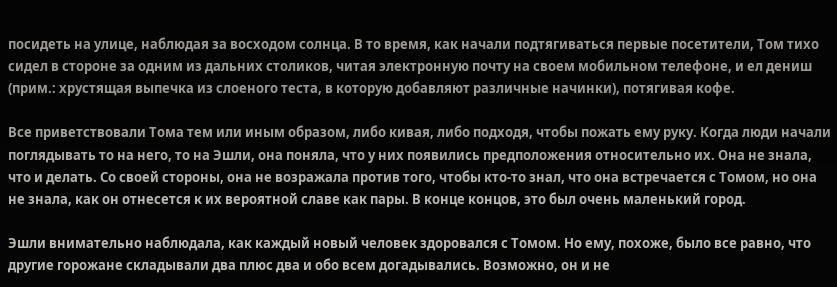посидеть на улице, наблюдая за восходом солнца. В то время, как начали подтягиваться первые посетители, Том тихо сидел в стороне за одним из дальних столиков, читая электронную почту на своем мобильном телефоне, и ел дениш (прим.: хрустящая выпечка из слоеного теста, в которую добавляют различные начинки), потягивая кофе.

Все приветствовали Тома тем или иным образом, либо кивая, либо подходя, чтобы пожать ему руку. Когда люди начали поглядывать то на него, то на Эшли, она поняла, что у них появились предположения относительно их. Она не знала, что и делать. Со своей стороны, она не возражала против того, чтобы кто-то знал, что она встречается с Томом, но она не знала, как он отнесется к их вероятной славе как пары. В конце концов, это был очень маленький город.

Эшли внимательно наблюдала, как каждый новый человек здоровался с Томом. Но ему, похоже, было все равно, что другие горожане складывали два плюс два и обо всем догадывались. Возможно, он и не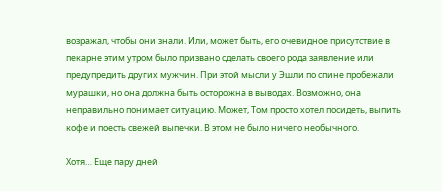возражал, чтобы они знали. Или, может быть, его очевидное присутствие в пекарне этим утром было призвано сделать своего рода заявление или предупредить других мужчин. При этой мысли у Эшли по спине пробежали мурашки, но она должна быть осторожна в выводах. Возможно, она неправильно понимает ситуацию. Может, Том просто хотел посидеть, выпить кофе и поесть свежей выпечки. В этом не было ничего необычного.

Хотя… Еще пару дней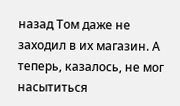назад Том даже не заходил в их магазин. А теперь, казалось, не мог насытиться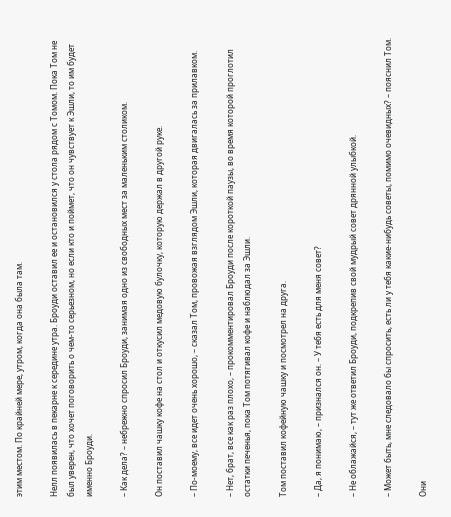этим местом. По крайней мере, утром, когда она была там.

Нелл появилась в пекарне к середине утра. Броуди оставил ее и остановился у стола рядом с Томом. Пока Том не был уверен, что хочет поговорить о чем-то серьезном, но если кто и поймет, что он чувствует к Эшли, то им будет именно Броуди.

– Как дела? – небрежно спросил Броуди, занимая одно из свободных мест за маленьким столиком.

Он поставил чашку кофе на стол и откусил медовую булочку, которую держал в другой руке.

– По-моему, все идет очень хорошо, – сказал Том, провожая взглядом Эшли, которая двигалась за прилавком.

– Нет, брат, все как раз плохо, – прокомментировал Броуди после короткой паузы, во время которой проглотил остатки печенья, пока Том потягивал кофе и наблюдал за Эшли.

Том поставил кофейную чашку и посмотрел на друга.

– Да, я понимаю, – признался он. – У тебя есть для меня совет?

– Не облажайся, – тут же ответил Броуди, подкрепив свой мудрый совет дрянной улыбкой.

– Может быть, мне следовало бы спросить, есть ли у тебя какие-нибудь советы, помимо очевидных? – пояснил Том.

Они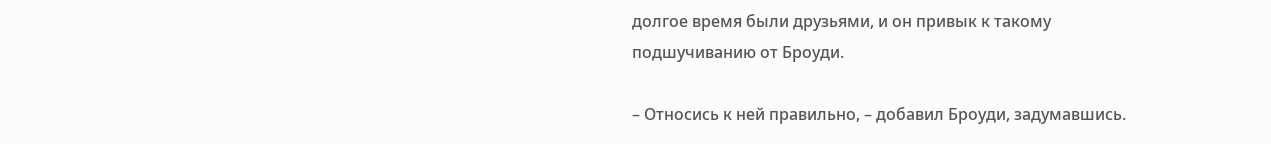долгое время были друзьями, и он привык к такому подшучиванию от Броуди.

– Относись к ней правильно, – добавил Броуди, задумавшись.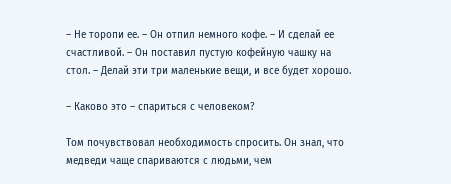– Не торопи ее. – Он отпил немного кофе. – И сделай ее счастливой. – Он поставил пустую кофейную чашку на стол. – Делай эти три маленькие вещи, и все будет хорошо.

– Каково это – спариться с человеком?

Том почувствовал необходимость спросить. Он знал, что медведи чаще спариваются с людьми, чем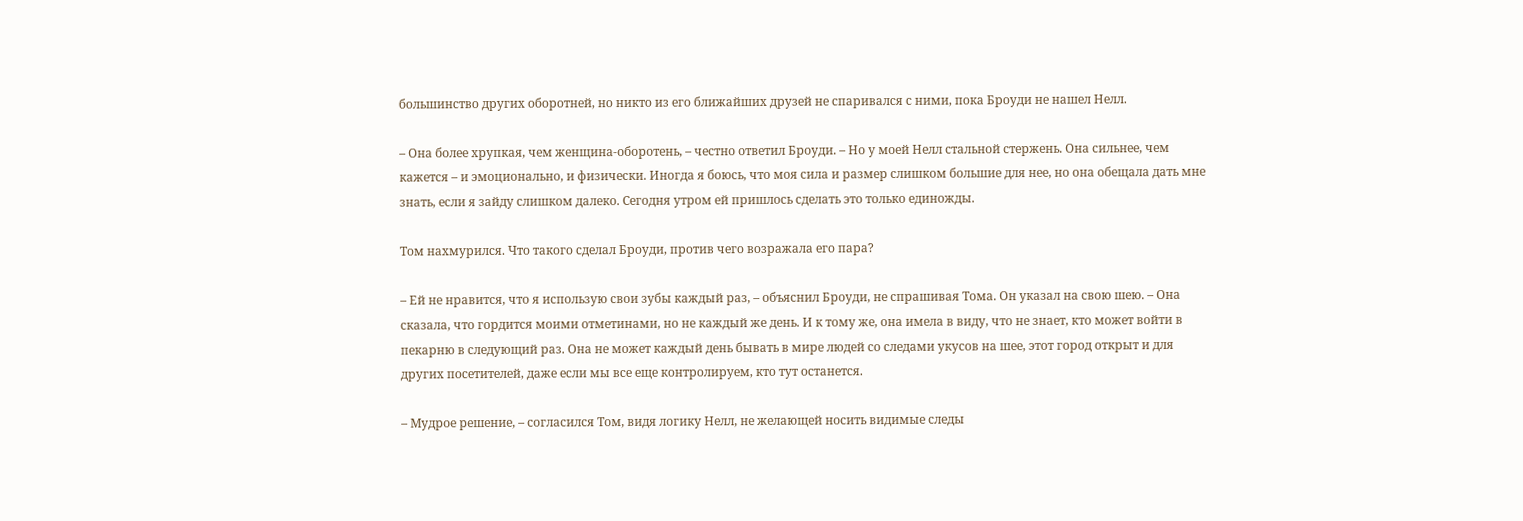большинство других оборотней, но никто из его ближайших друзей не спаривался с ними, пока Броуди не нашел Нелл.

– Она более хрупкая, чем женщина-оборотень, – честно ответил Броуди. – Но у моей Нелл стальной стержень. Она сильнее, чем кажется – и эмоционально, и физически. Иногда я боюсь, что моя сила и размер слишком большие для нее, но она обещала дать мне знать, если я зайду слишком далеко. Сегодня утром ей пришлось сделать это только единожды.

Том нахмурился. Что такого сделал Броуди, против чего возражала его пара?

– Ей не нравится, что я использую свои зубы каждый раз, – объяснил Броуди, не спрашивая Тома. Он указал на свою шею. – Она сказала, что гордится моими отметинами, но не каждый же день. И к тому же, она имела в виду, что не знает, кто может войти в пекарню в следующий раз. Она не может каждый день бывать в мире людей со следами укусов на шее, этот город открыт и для других посетителей, даже если мы все еще контролируем, кто тут останется.

– Мудрое решение, – согласился Том, видя логику Нелл, не желающей носить видимые следы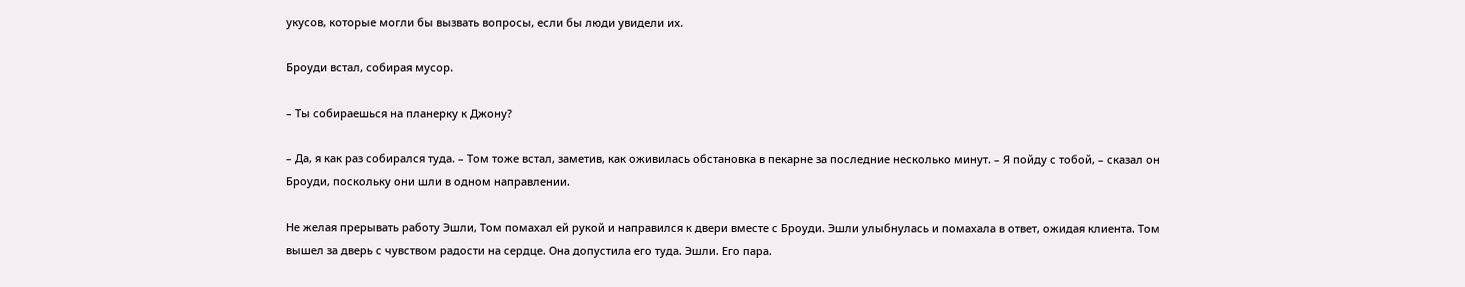укусов, которые могли бы вызвать вопросы, если бы люди увидели их.

Броуди встал, собирая мусор.

– Ты собираешься на планерку к Джону?

– Да, я как раз собирался туда. – Том тоже встал, заметив, как оживилась обстановка в пекарне за последние несколько минут. – Я пойду с тобой, – сказал он Броуди, поскольку они шли в одном направлении.

Не желая прерывать работу Эшли, Том помахал ей рукой и направился к двери вместе с Броуди. Эшли улыбнулась и помахала в ответ, ожидая клиента. Том вышел за дверь с чувством радости на сердце. Она допустила его туда. Эшли. Его пара.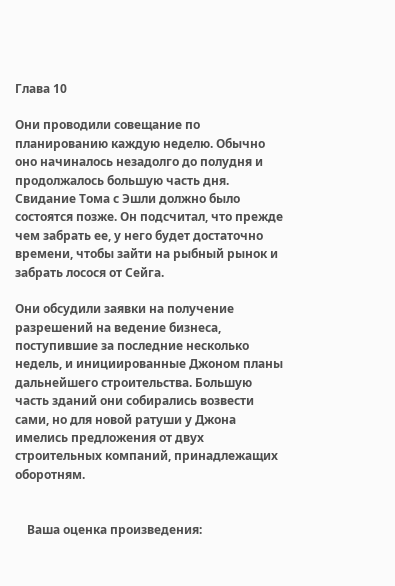Глава 10

Они проводили совещание по планированию каждую неделю. Обычно оно начиналось незадолго до полудня и продолжалось большую часть дня. Свидание Тома с Эшли должно было состоятся позже. Он подсчитал, что прежде чем забрать ее, у него будет достаточно времени, чтобы зайти на рыбный рынок и забрать лосося от Сейга.

Они обсудили заявки на получение разрешений на ведение бизнеса, поступившие за последние несколько недель, и инициированные Джоном планы дальнейшего строительства. Большую часть зданий они собирались возвести сами, но для новой ратуши у Джона имелись предложения от двух строительных компаний, принадлежащих оборотням.


    Ваша оценка произведения: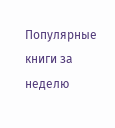Популярные книги за неделю